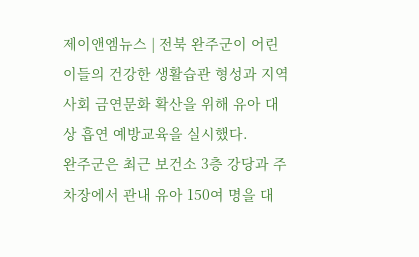제이앤엠뉴스 | 전북 완주군이 어린이들의 건강한 생활습관 형성과 지역사회 금연문화 확산을 위해 유아 대상 흡연 예방교육을 실시했다.
완주군은 최근 보건소 3층 강당과 주차장에서 관내 유아 150여 명을 대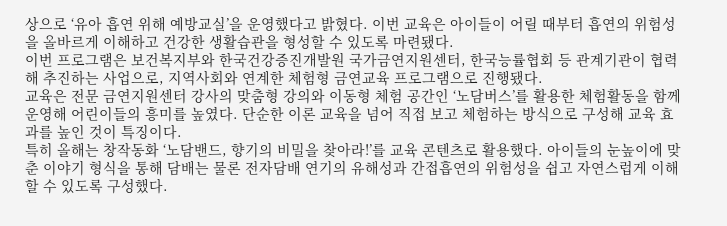상으로 ‘유아 흡연 위해 예방교실’을 운영했다고 밝혔다. 이번 교육은 아이들이 어릴 때부터 흡연의 위험성을 올바르게 이해하고 건강한 생활습관을 형성할 수 있도록 마련됐다.
이번 프로그램은 보건복지부와 한국건강증진개발원 국가금연지원센터, 한국능률협회 등 관계기관이 협력해 추진하는 사업으로, 지역사회와 연계한 체험형 금연교육 프로그램으로 진행됐다.
교육은 전문 금연지원센터 강사의 맞춤형 강의와 이동형 체험 공간인 ‘노담버스’를 활용한 체험활동을 함께 운영해 어린이들의 흥미를 높였다. 단순한 이론 교육을 넘어 직접 보고 체험하는 방식으로 구성해 교육 효과를 높인 것이 특징이다.
특히 올해는 창작동화 ‘노담밴드, 향기의 비밀을 찾아라!’를 교육 콘텐츠로 활용했다. 아이들의 눈높이에 맞춘 이야기 형식을 통해 담배는 물론 전자담배 연기의 유해성과 간접흡연의 위험성을 쉽고 자연스럽게 이해할 수 있도록 구성했다.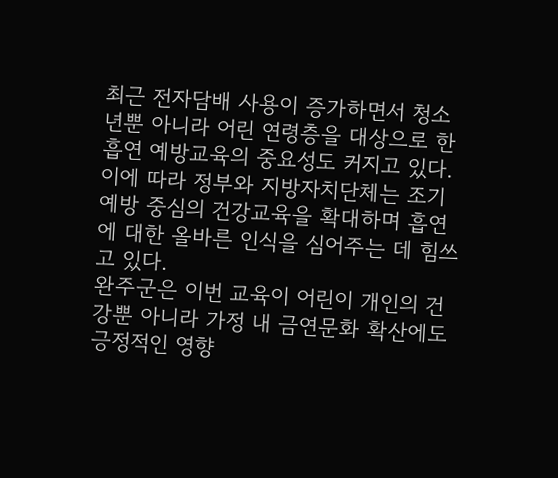최근 전자담배 사용이 증가하면서 청소년뿐 아니라 어린 연령층을 대상으로 한 흡연 예방교육의 중요성도 커지고 있다. 이에 따라 정부와 지방자치단체는 조기 예방 중심의 건강교육을 확대하며 흡연에 대한 올바른 인식을 심어주는 데 힘쓰고 있다.
완주군은 이번 교육이 어린이 개인의 건강뿐 아니라 가정 내 금연문화 확산에도 긍정적인 영향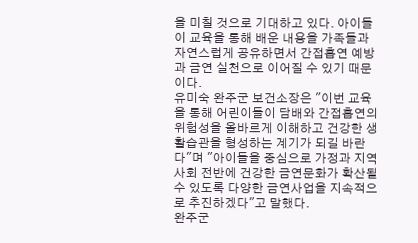을 미칠 것으로 기대하고 있다. 아이들이 교육을 통해 배운 내용을 가족들과 자연스럽게 공유하면서 간접흡연 예방과 금연 실천으로 이어질 수 있기 때문이다.
유미숙 완주군 보건소장은 "이번 교육을 통해 어린이들이 담배와 간접흡연의 위험성을 올바르게 이해하고 건강한 생활습관을 형성하는 계기가 되길 바란다"며 "아이들을 중심으로 가정과 지역사회 전반에 건강한 금연문화가 확산될 수 있도록 다양한 금연사업을 지속적으로 추진하겠다"고 말했다.
완주군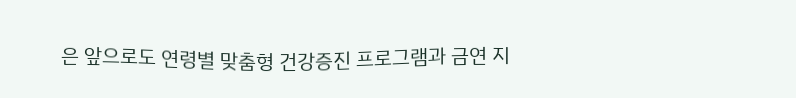은 앞으로도 연령별 맞춤형 건강증진 프로그램과 금연 지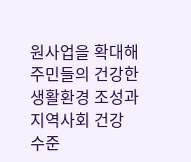원사업을 확대해 주민들의 건강한 생활환경 조성과 지역사회 건강 수준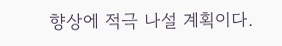향상에 적극 나설 계획이다.